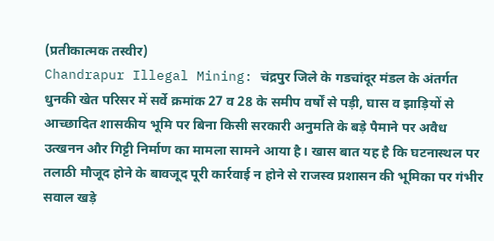(प्रतीकात्मक तस्वीर)
Chandrapur Illegal Mining: चंद्रपुर जिले के गडचांदूर मंडल के अंतर्गत धुनकी खेत परिसर में सर्वे क्रमांक 27 व 28 के समीप वर्षों से पड़ी, घास व झाड़ियों से आच्छादित शासकीय भूमि पर बिना किसी सरकारी अनुमति के बड़े पैमाने पर अवैध उत्खनन और गिट्टी निर्माण का मामला सामने आया है। खास बात यह है कि घटनास्थल पर तलाठी मौजूद होने के बावजूद पूरी कार्रवाई न होने से राजस्व प्रशासन की भूमिका पर गंभीर सवाल खड़े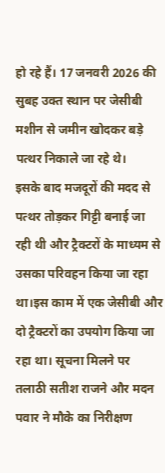हो रहे हैं। 17 जनवरी 2026 की सुबह उक्त स्थान पर जेसीबी मशीन से जमीन खोदकर बड़े पत्थर निकाले जा रहे थे।
इसके बाद मजदूरों की मदद से पत्थर तोड़कर गिट्टी बनाई जा रही थी और ट्रैक्टरों के माध्यम से उसका परिवहन किया जा रहा था।इस काम में एक जेसीबी और दो ट्रैक्टरों का उपयोग किया जा रहा था। सूचना मिलने पर तलाठी सतीश राजने और मदन पवार ने मौके का निरीक्षण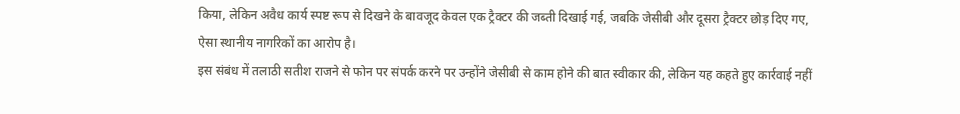किया, लेकिन अवैध कार्य स्पष्ट रूप से दिखने के बावजूद केवल एक ट्रैक्टर की जब्ती दिखाई गई, जबकि जेसीबी और दूसरा ट्रैक्टर छोड़ दिए गए, ऐसा स्थानीय नागरिकों का आरोप है।
इस संबंध में तलाठी सतीश राजने से फोन पर संपर्क करने पर उन्होंने जेसीबी से काम होने की बात स्वीकार की, लेकिन यह कहते हुए कार्रवाई नहीं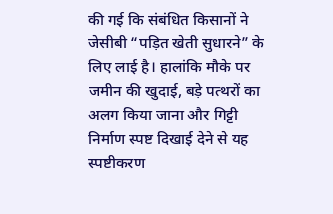की गई कि संबंधित किसानों ने जेसीबी “पड़ित खेती सुधारने” के लिए लाई है। हालांकि मौके पर जमीन की खुदाई, बड़े पत्थरों का अलग किया जाना और गिट्टी निर्माण स्पष्ट दिखाई देने से यह स्पष्टीकरण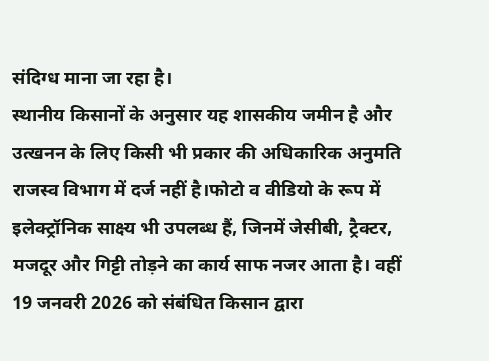संदिग्ध माना जा रहा है।
स्थानीय किसानों के अनुसार यह शासकीय जमीन है और उत्खनन के लिए किसी भी प्रकार की अधिकारिक अनुमति राजस्व विभाग में दर्ज नहीं है।फोटो व वीडियो के रूप में इलेक्ट्रॉनिक साक्ष्य भी उपलब्ध हैं, जिनमें जेसीबी, ट्रैक्टर, मजदूर और गिट्टी तोड़ने का कार्य साफ नजर आता है। वहीं 19 जनवरी 2026 को संबंधित किसान द्वारा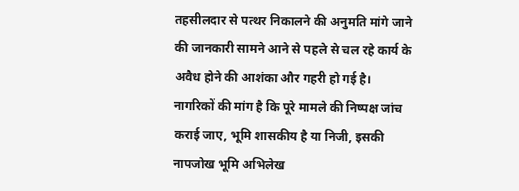तहसीलदार से पत्थर निकालने की अनुमति मांगे जाने की जानकारी सामने आने से पहले से चल रहे कार्य के अवैध होने की आशंका और गहरी हो गई है।
नागरिकों की मांग है कि पूरे मामले की निष्पक्ष जांच कराई जाए, भूमि शासकीय है या निजी, इसकी नापजोख भूमि अभिलेख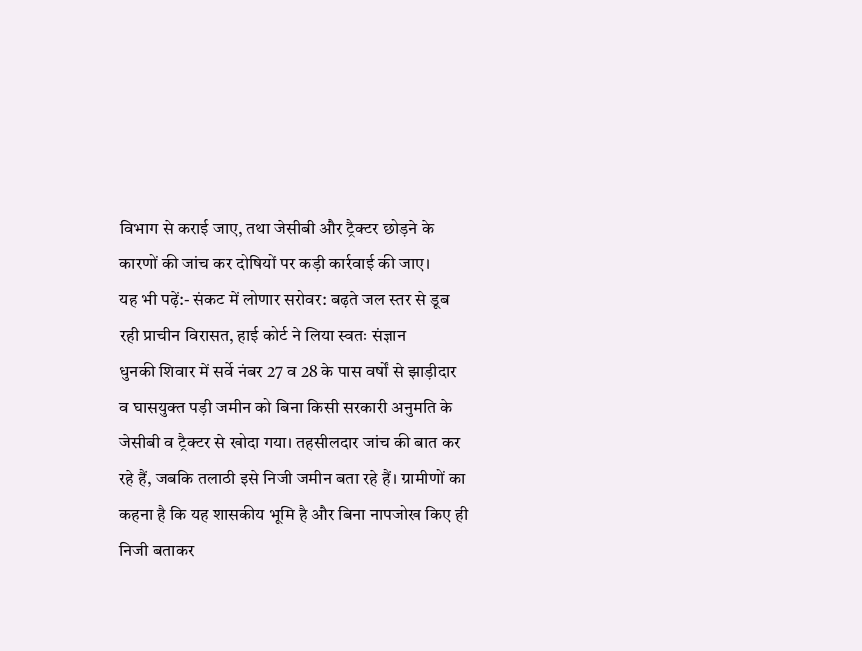विभाग से कराई जाए, तथा जेसीबी और ट्रैक्टर छोड़ने के कारणों की जांच कर दोषियों पर कड़ी कार्रवाई की जाए।
यह भी पढ़ें:- संकट में लोणार सरोवर: बढ़ते जल स्तर से डूब रही प्राचीन विरासत, हाई कोर्ट ने लिया स्वतः संज्ञान
धुनकी शिवार में सर्वे नंबर 27 व 28 के पास वर्षों से झाड़ीदार व घासयुक्त पड़ी जमीन को बिना किसी सरकारी अनुमति के जेसीबी व ट्रैक्टर से खोदा गया। तहसीलदार जांच की बात कर रहे हैं, जबकि तलाठी इसे निजी जमीन बता रहे हैं। ग्रामीणों का कहना है कि यह शासकीय भूमि है और बिना नापजोख किए ही निजी बताकर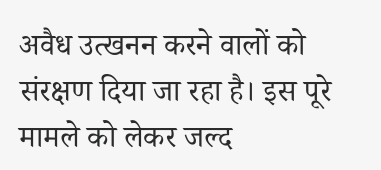अवैध उत्खनन करने वालों को संरक्षण दिया जा रहा है। इस पूरे मामले को लेकर जल्द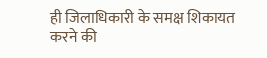ही जिलाधिकारी के समक्ष शिकायत करने की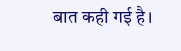बात कही गई है।